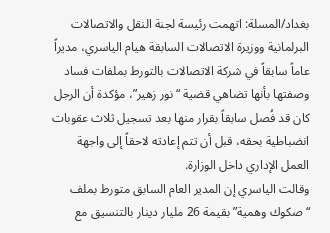بغداد/المسلة: اتهمت رئيسة لجنة النقل والاتصالات البرلمانية ووزيرة الاتصالات السابقة هيام الياسري، مديراً عاماً سابقاً في شركة الاتصالات بالتورط بملفات فساد وصفتها بأنها تضاهي قضية “نور زهير”، مؤكدة أن الرجل كان قد فُصل سابقاً بقرار منها بعد تسجيل ثلاث عقوبات انضباطية بحقه، قبل أن تتم إعادته لاحقاً إلى واجهة العمل الإداري داخل الوزارة.
وقالت الياسري إن المدير العام السابق متورط بملف “صكوك وهمية” بقيمة 26 مليار دينار بالتنسيق مع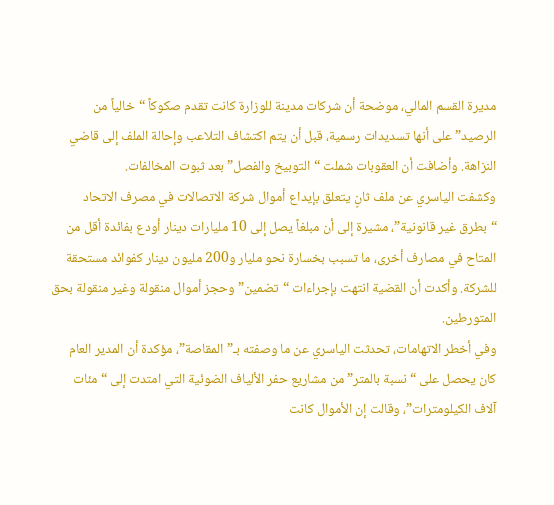مديرة القسم المالي، موضحة أن شركات مدينة للوزارة كانت تقدم صكوكاً “خالياً من الرصيد” على أنها تسديدات رسمية، قبل أن يتم اكتشاف التلاعب وإحالة الملف إلى قاضي النزاهة. وأضافت أن العقوبات شملت “التوبيخ والفصل” بعد ثبوت المخالفات.
وكشفت الياسري عن ملف ثانٍ يتعلق بإيداع أموال شركة الاتصالات في مصرف الاتحاد “بطرق غير قانونية”، مشيرة إلى أن مبلغاً يصل إلى 10 مليارات دينار أودع بفائدة أقل من المتاح في مصارف أخرى، ما تسبب بخسارة نحو مليار و200 مليون دينار كفوائد مستحقة للشركة. وأكدت أن القضية انتهت بإجراءات “تضمين” وحجز أموال منقولة وغير منقولة بحق المتورطين.
وفي أخطر الاتهامات، تحدثت الياسري عن ما وصفته بـ”المقاصة”، مؤكدة أن المدير العام كان يحصل على “نسبة بالمتر” من مشاريع حفر الألياف الضوئية التي امتدت إلى “مئات آلاف الكيلومترات”، وقالت إن الأموال كانت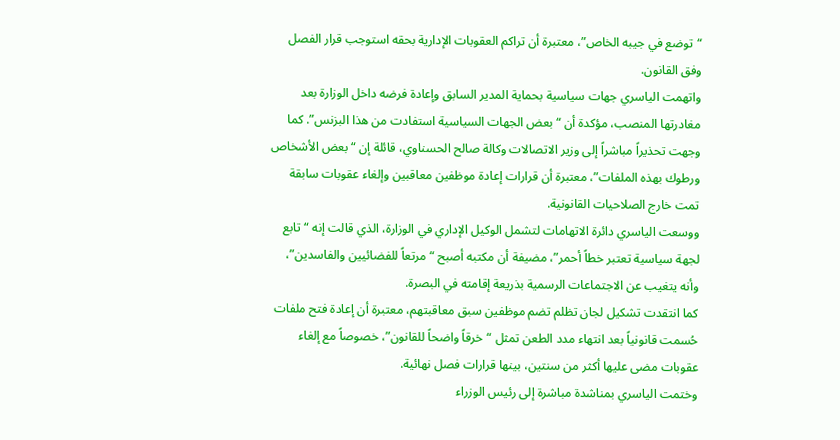“توضع في جيبه الخاص”، معتبرة أن تراكم العقوبات الإدارية بحقه استوجب قرار الفصل وفق القانون.
واتهمت الياسري جهات سياسية بحماية المدير السابق وإعادة فرضه داخل الوزارة بعد مغادرتها المنصب، مؤكدة أن “بعض الجهات السياسية استفادت من هذا البزنس”. كما وجهت تحذيراً مباشراً إلى وزير الاتصالات وكالة صالح الحسناوي، قائلة إن “بعض الأشخاص ورطوك بهذه الملفات”، معتبرة أن قرارات إعادة موظفين معاقبين وإلغاء عقوبات سابقة تمت خارج الصلاحيات القانونية.
ووسعت الياسري دائرة الاتهامات لتشمل الوكيل الإداري في الوزارة، الذي قالت إنه “تابع لجهة سياسية تعتبر خطاً أحمر”، مضيفة أن مكتبه أصبح “مرتعاً للفضائيين والفاسدين”، وأنه يتغيب عن الاجتماعات الرسمية بذريعة إقامته في البصرة.
كما انتقدت تشكيل لجان تظلم تضم موظفين سبق معاقبتهم، معتبرة أن إعادة فتح ملفات حُسمت قانونياً بعد انتهاء مدد الطعن تمثل “خرقاً واضحاً للقانون”، خصوصاً مع إلغاء عقوبات مضى عليها أكثر من سنتين، بينها قرارات فصل نهائية.
وختمت الياسري بمناشدة مباشرة إلى رئيس الوزراء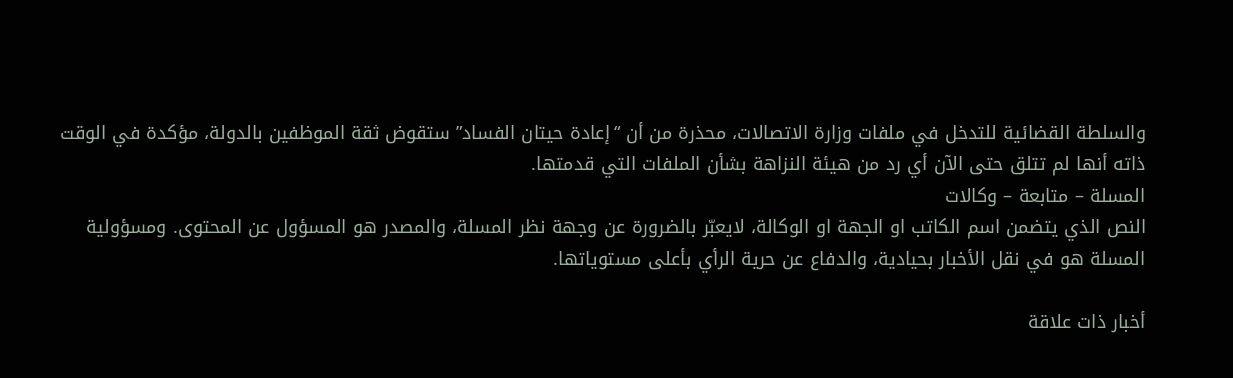والسلطة القضائية للتدخل في ملفات وزارة الاتصالات، محذرة من أن “إعادة حيتان الفساد” ستقوض ثقة الموظفين بالدولة، مؤكدة في الوقت ذاته أنها لم تتلق حتى الآن أي رد من هيئة النزاهة بشأن الملفات التي قدمتها.
المسلة – متابعة – وكالات
النص الذي يتضمن اسم الكاتب او الجهة او الوكالة، لايعبّر بالضرورة عن وجهة نظر المسلة، والمصدر هو المسؤول عن المحتوى. ومسؤولية المسلة هو في نقل الأخبار بحيادية، والدفاع عن حرية الرأي بأعلى مستوياتها.

أخبار ذات علاقة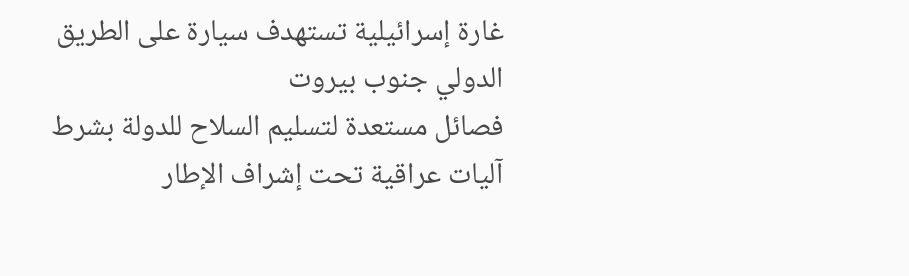غارة إسرائيلية تستهدف سيارة على الطريق الدولي جنوب بيروت
فصائل مستعدة لتسليم السلاح للدولة بشرط آليات عراقية تحت إشراف الإطار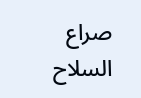صراع السلاح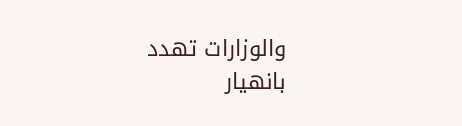والوزارات تهدد بانهيار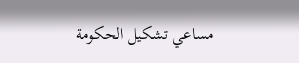مساعي تشكيل الحكومة